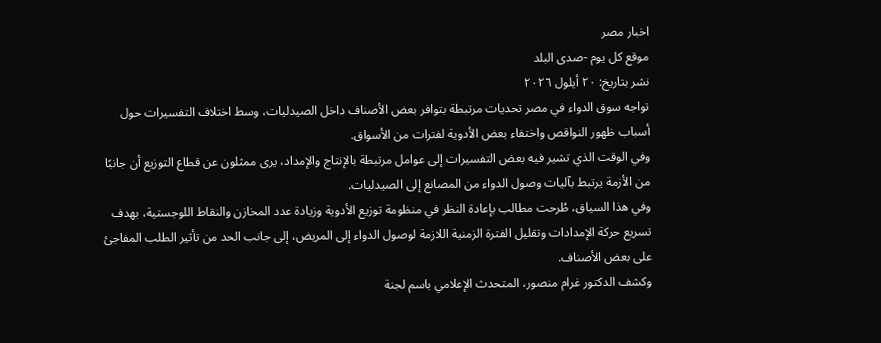اخبار مصر
موقع كل يوم -صدى البلد
نشر بتاريخ: ٢٠ أيلول ٢٠٢٦
تواجه سوق الدواء في مصر تحديات مرتبطة بتوافر بعض الأصناف داخل الصيدليات، وسط اختلاف التفسيرات حول أسباب ظهور النواقص واختفاء بعض الأدوية لفترات من الأسواق.
وفي الوقت الذي تشير فيه بعض التفسيرات إلى عوامل مرتبطة بالإنتاج والإمداد، يرى ممثلون عن قطاع التوزيع أن جانبًا من الأزمة يرتبط بآليات وصول الدواء من المصانع إلى الصيدليات.
وفي هذا السياق، طُرحت مطالب بإعادة النظر في منظومة توزيع الأدوية وزيادة عدد المخازن والنقاط اللوجستية، بهدف تسريع حركة الإمدادات وتقليل الفترة الزمنية اللازمة لوصول الدواء إلى المريض، إلى جانب الحد من تأثير الطلب المفاجئ على بعض الأصناف.
وكشف الدكتور غرام منصور، المتحدث الإعلامي باسم لجنة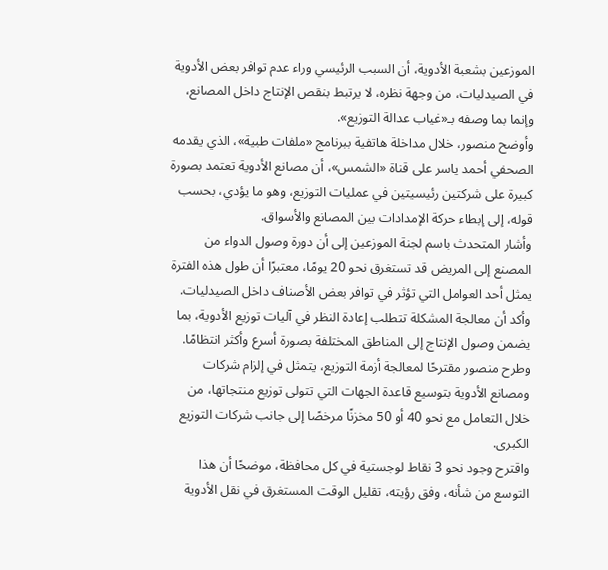الموزعين بشعبة الأدوية، أن السبب الرئيسي وراء عدم توافر بعض الأدوية في الصيدليات، من وجهة نظره، لا يرتبط بنقص الإنتاج داخل المصانع، وإنما بما وصفه بـ«غياب عدالة التوزيع».
وأوضح منصور، خلال مداخلة هاتفية ببرنامج «ملفات طبية»، الذي يقدمه الصحفي أحمد ياسر على قناة «الشمس»، أن مصانع الأدوية تعتمد بصورة كبيرة على شركتين رئيسيتين في عمليات التوزيع، وهو ما يؤدي، بحسب قوله، إلى إبطاء حركة الإمدادات بين المصانع والأسواق.
وأشار المتحدث باسم لجنة الموزعين إلى أن دورة وصول الدواء من المصنع إلى المريض قد تستغرق نحو 20 يومًا، معتبرًا أن طول هذه الفترة يمثل أحد العوامل التي تؤثر في توافر بعض الأصناف داخل الصيدليات.
وأكد أن معالجة المشكلة تتطلب إعادة النظر في آليات توزيع الأدوية، بما يضمن وصول الإنتاج إلى المناطق المختلفة بصورة أسرع وأكثر انتظامًا.
وطرح منصور مقترحًا لمعالجة أزمة التوزيع، يتمثل في إلزام شركات ومصانع الأدوية بتوسيع قاعدة الجهات التي تتولى توزيع منتجاتها، من خلال التعامل مع نحو 40 أو 50 مخزنًا مرخصًا إلى جانب شركات التوزيع الكبرى.
واقترح وجود نحو 3 نقاط لوجستية في كل محافظة، موضحًا أن هذا التوسع من شأنه، وفق رؤيته، تقليل الوقت المستغرق في نقل الأدوية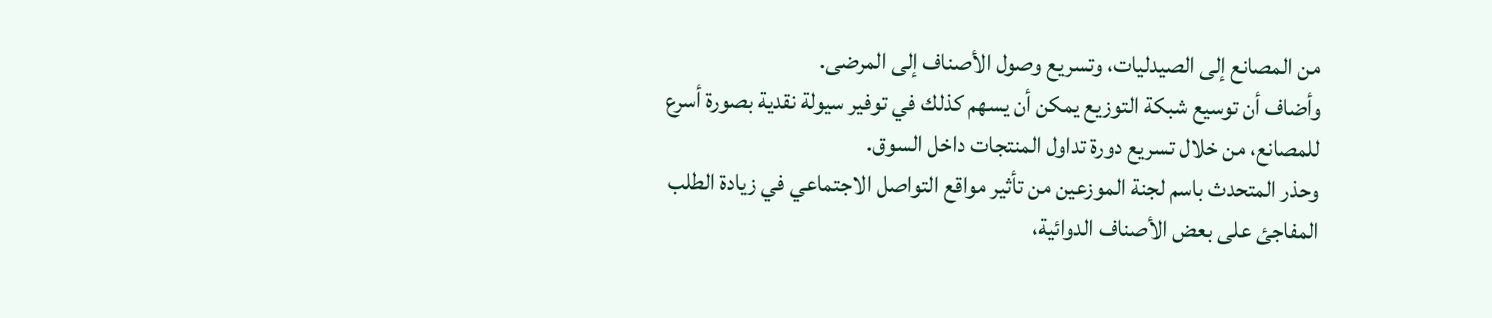من المصانع إلى الصيدليات، وتسريع وصول الأصناف إلى المرضى.
وأضاف أن توسيع شبكة التوزيع يمكن أن يسهم كذلك في توفير سيولة نقدية بصورة أسرع للمصانع، من خلال تسريع دورة تداول المنتجات داخل السوق.
وحذر المتحدث باسم لجنة الموزعين من تأثير مواقع التواصل الاجتماعي في زيادة الطلب المفاجئ على بعض الأصناف الدوائية،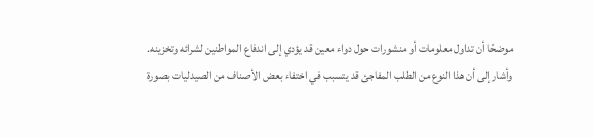موضحًا أن تداول معلومات أو منشورات حول دواء معين قد يؤدي إلى اندفاع المواطنين لشرائه وتخزينه.
وأشار إلى أن هذا النوع من الطلب المفاجئ قد يتسبب في اختفاء بعض الأصناف من الصيدليات بصورة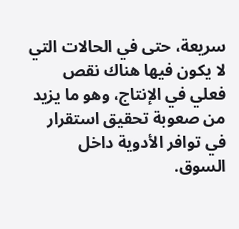سريعة، حتى في الحالات التي لا يكون فيها هناك نقص فعلي في الإنتاج، وهو ما يزيد من صعوبة تحقيق استقرار في توافر الأدوية داخل السوق.